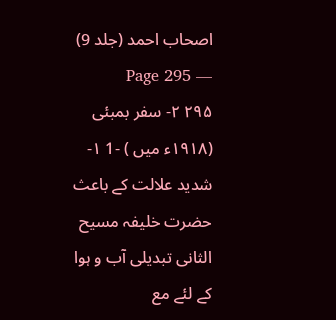اصحاب احمد (جلد 9) — Page 295
۲۹۵ ۲- سفر بمبئی (۱۹۱۸ء میں ) -1 ۱- شدید علالت کے باعث حضرت خلیفہ مسیح الثانی تبدیلی آب و ہوا کے لئے مع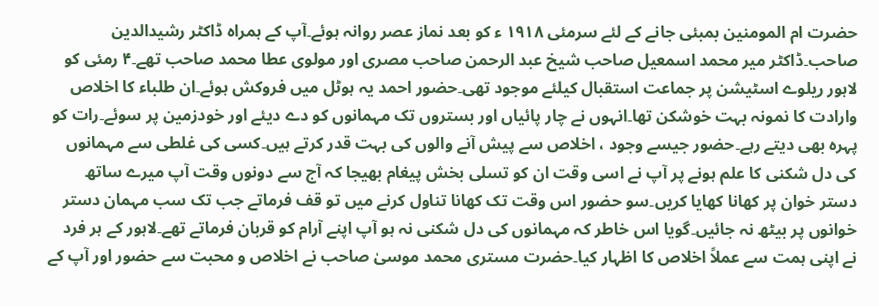حضرت ام المومنین بمبئی جانے کے لئے سرمئی ۱۹۱۸ ء کو بعد نماز عصر روانہ ہوئے۔آپ کے ہمراہ ڈاکٹر رشیدالدین صاحب۔ڈاکٹر میر محمد اسمعیل صاحب شیخ عبد الرحمن صاحب مصری اور مولوی عطا محمد صاحب تھے۔۴ رمئی کو لاہور ریلوے اسٹیشن پر جماعت استقبال کیلئے موجود تھی۔حضور احمد یہ ہوٹل میں فروکش ہوئے۔ان طلباء کا اخلاص وارادت کا نمونہ بہت خوشکن تھا۔انہوں نے چار پائیاں اور بستروں تک مہمانوں کو دے دیئے اور خودزمین پر سوئے۔رات کو پہرہ بھی دیتے رہے۔حضور جیسے وجود ، اخلاص سے پیش آنے والوں کی بہت قدر کرتے ہیں۔کسی کی غلطی سے مہمانوں کی دل شکنی کا علم ہونے پر آپ نے اسی وقت ان کو تسلی بخش پیغام بھیجا کہ آج سے دونوں وقت آپ میرے ساتھ دستر خوان پر کھانا کھایا کریں۔سو حضور اس وقت تک کھانا تناول کرنے میں تو قف فرماتے جب تک سب مہمان دستر خوانوں پر بیٹھ نہ جائیں۔گویا اس خاطر کہ مہمانوں کی دل شکنی نہ ہو آپ اپنے آرام کو قربان فرماتے تھے۔لاہور کے ہر فرد نے اپنی ہمت سے عملاً اخلاص کا اظہار کیا۔حضرت مستری محمد موسیٰ صاحب نے اخلاص و محبت سے حضور اور آپ کے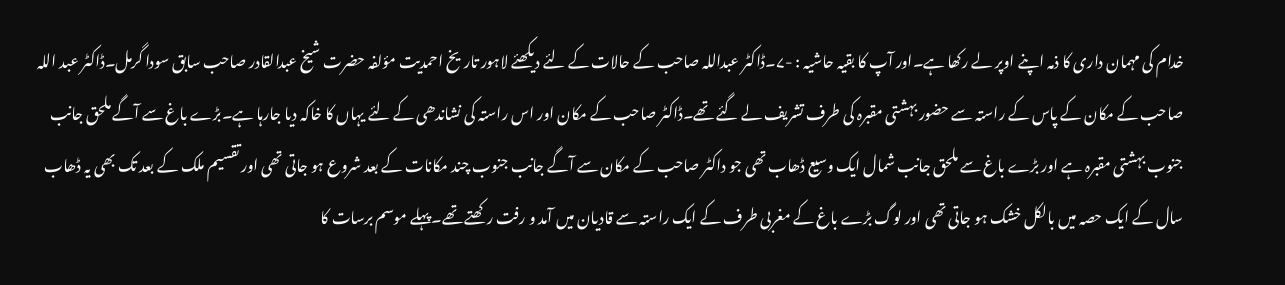خدام کی مہمان داری کا ذمہ اپنے اوپر لے رکھا ہے۔اور آپ کا بقیہ حاشیہ : -۷۔ڈاکٹر عبداللہ صاحب کے حالات کے لئے دیکھئے لاہور تاریخ احمدیت مؤلفہ حضرت شیخ عبدالقادر صاحب سابق سودا گرمل۔ڈاکٹر عبد اللہ صاحب کے مکان کے پاس کے راستہ سے حضور بہشتی مقبرہ کی طرف تشریف لے گئے تھے۔ڈاکٹر صاحب کے مکان اور اس راستہ کی نشاندھی کے لئے یہاں کا خاکہ دیا جارہا ہے۔بڑے باغ سے آگے ملحق جانب جنوب بہشتی مقبرہ ہے اور بڑے باغ سے ملحق جانب شمال ایک وسیع ڈھاب تھی جو داکٹر صاحب کے مکان سے آگے جانب جنوب چند مکانات کے بعد شروع ہو جاتی تھی اور تقسیم ملک کے بعد تک بھی یہ ڈھاب سال کے ایک حصہ میں بالکل خشک ہو جاتی تھی اور لوگ بڑے باغ کے مغربی طرف کے ایک راستہ سے قادیان میں آمد و رفت رکھتے تھے۔پہلے موسم برسات کا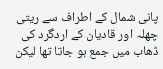پانی شمال کے اطراف سے ریتی چھلہ اور قادیان کے اردگرد کی ڈھاب میں جمع ہو جاتا تھا لیکن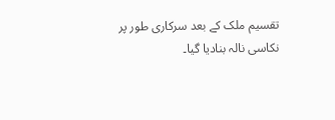تقسیم ملک کے بعد سرکاری طور پر نکاسی نالہ بنادیا گیا۔